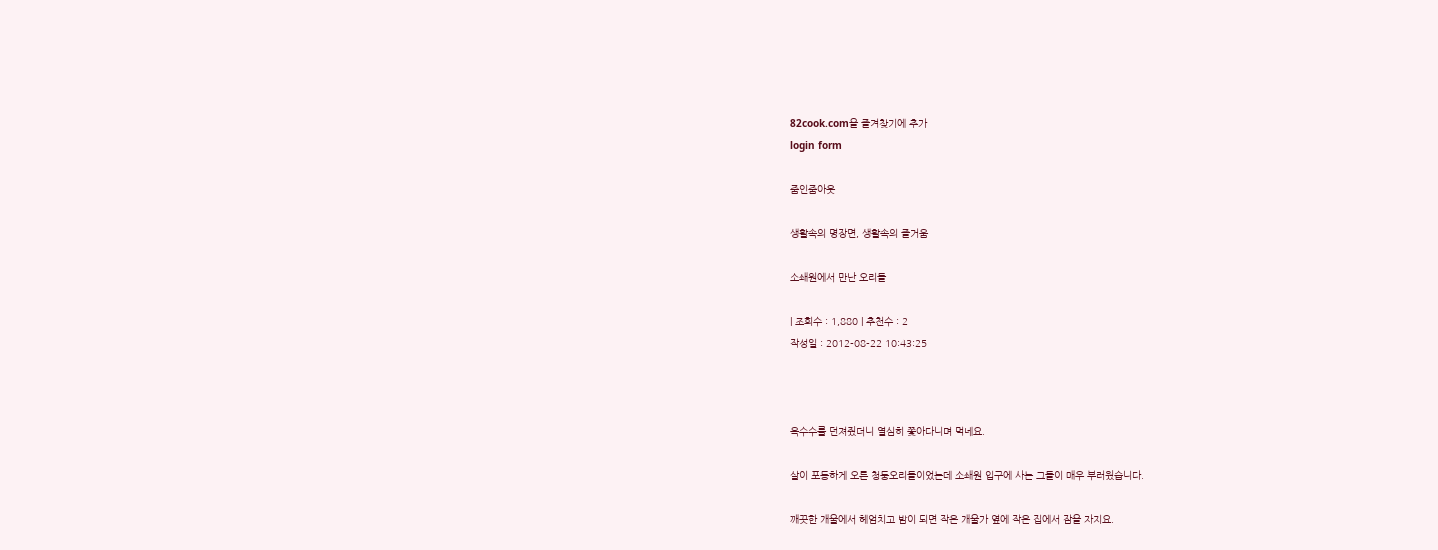82cook.com을 즐겨찾기에 추가
login form

줌인줌아웃

생활속의 명장면, 생활속의 즐거움

소쇄원에서 만난 오리들

| 조회수 : 1,880 | 추천수 : 2
작성일 : 2012-08-22 10:43:25



옥수수를 던져줬더니 열심히 쫓아다니며 먹네요.

살이 포동하게 오른 청둥오리들이었는데 소쇄원 입구에 사는 그들이 매우 부러웠습니다.

깨끗한 개울에서 헤엄치고 밤이 되면 작은 개울가 옆에 작은 집에서 잠을 자지요.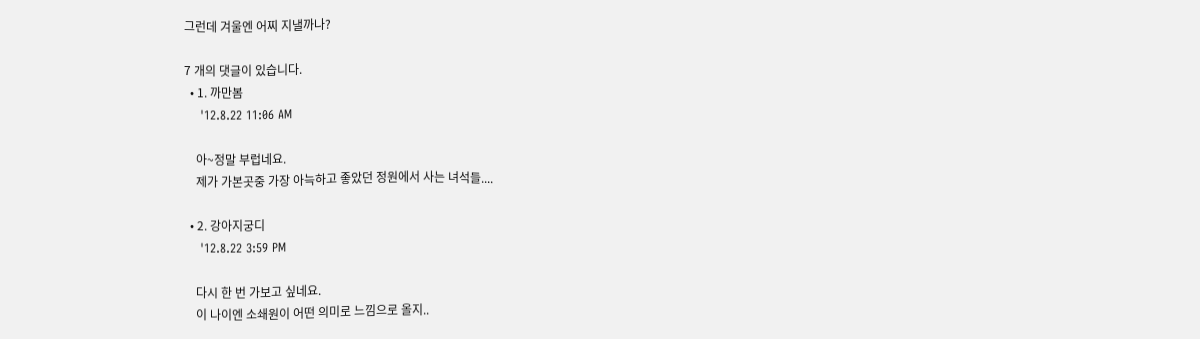그런데 겨울엔 어찌 지낼까나?

7 개의 댓글이 있습니다.
  • 1. 까만봄
    '12.8.22 11:06 AM

    아~정말 부럽네요.
    제가 가본곳중 가장 아늑하고 좋았던 정원에서 사는 녀석들....

  • 2. 강아지궁디
    '12.8.22 3:59 PM

    다시 한 번 가보고 싶네요.
    이 나이엔 소쇄원이 어떤 의미로 느낌으로 올지..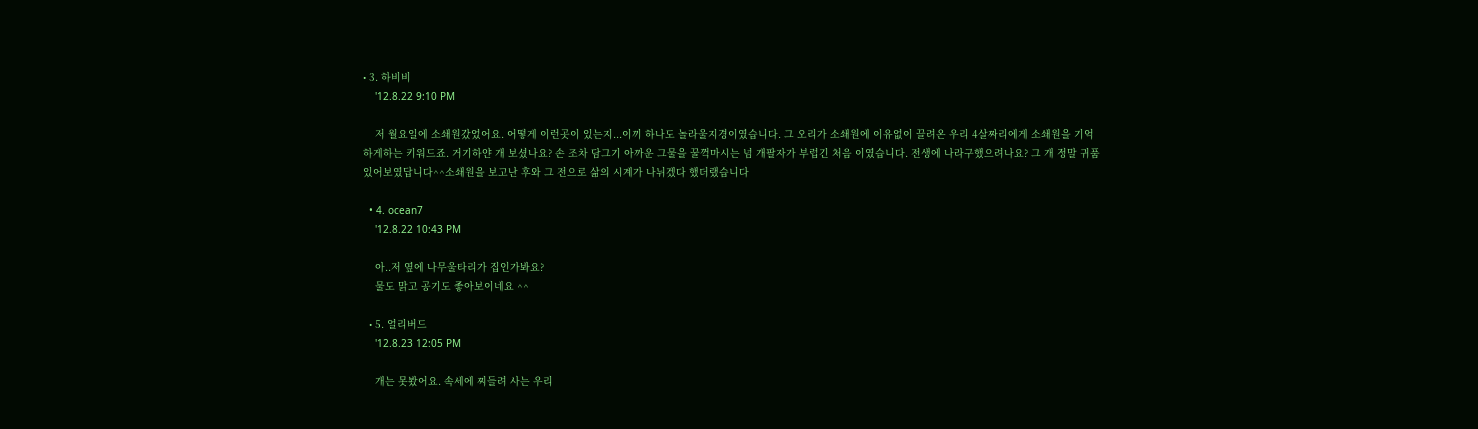• 3. 하비비
    '12.8.22 9:10 PM

    저 월요일에 소쇄원갔었어요. 어떻게 이런곳이 있는지...이끼 하나도 놀라울지경이였습니다. 그 오리가 소쇄원에 이유없이 끌려온 우리 4살짜리에게 소쇄원을 기억하게하는 키워드죠. 거기하얀 개 보셨나요? 손 조차 담그기 아까운 그물을 꿀꺽마시는 넘 개팔자가 부럽긴 처음 이였습니다. 전생에 나라구했으려나요? 그 개 정말 귀품있어보였답니다^^소쇄원을 보고난 후와 그 전으로 삶의 시계가 나뉘겠다 했더랬습니다

  • 4. ocean7
    '12.8.22 10:43 PM

    아..저 옆에 나무울타리가 집인가봐요?
    물도 맑고 공기도 좋아보이네요 ^^

  • 5. 얼리버드
    '12.8.23 12:05 PM

    개는 못봤어요. 속세에 찌들려 사는 우리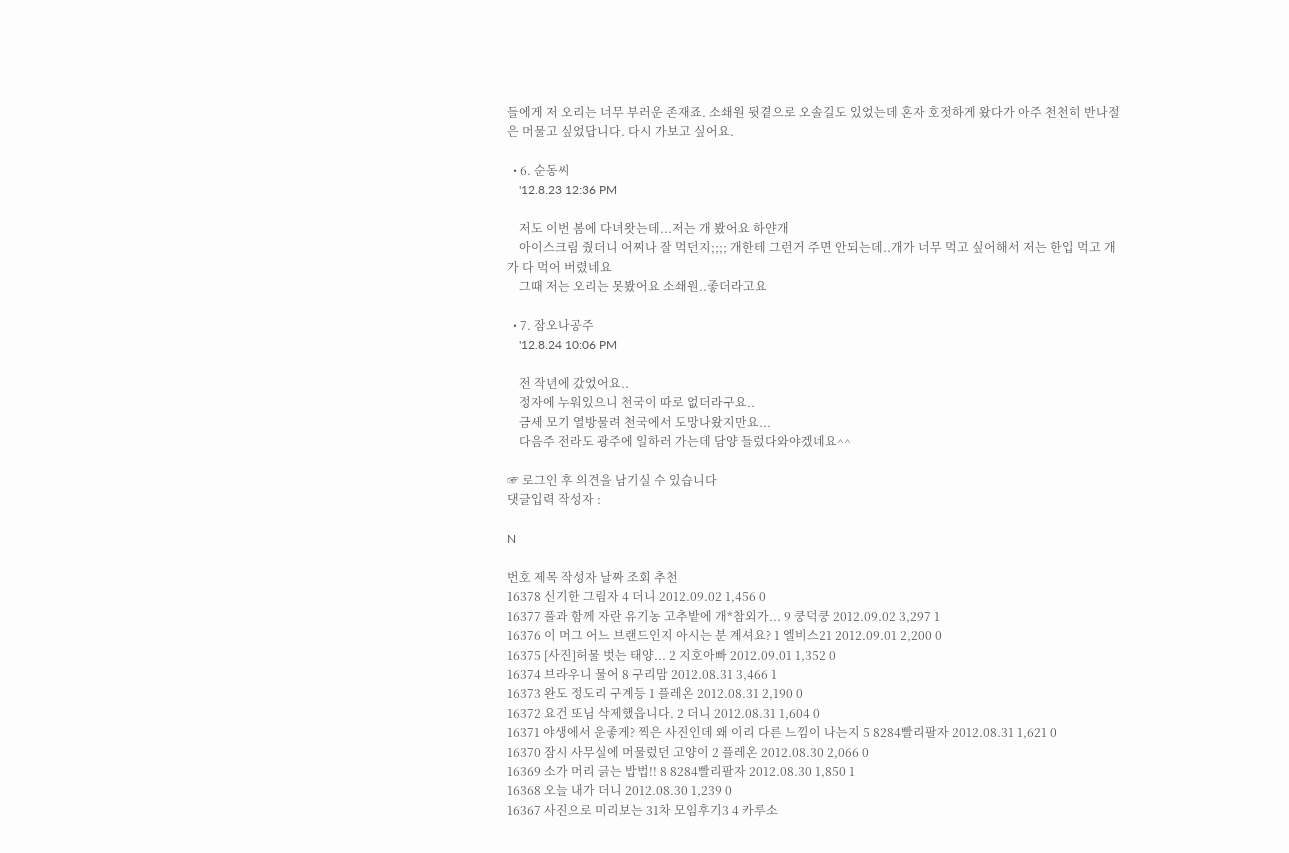들에게 저 오리는 너무 부러운 존재죠. 소쇄원 뒷곁으로 오솔길도 있었는데 혼자 호젓하게 왔다가 아주 천천히 반나절은 머물고 싶었답니다. 다시 가보고 싶어요.

  • 6. 순동씨
    '12.8.23 12:36 PM

    저도 이번 봄에 다녀왓는데...저는 개 봤어요 하얀개
    아이스크림 줬더니 어찌나 잘 먹던지;;;; 개한테 그런거 주면 안되는데..개가 너무 먹고 싶어해서 저는 한입 먹고 개가 다 먹어 버렸네요
    그때 저는 오리는 못봤어요 소쇄원..좋더라고요

  • 7. 잠오나공주
    '12.8.24 10:06 PM

    전 작년에 갔었어요..
    정자에 누워있으니 천국이 따로 없더라구요..
    금세 모기 열방물려 천국에서 도망나왔지만요...
    다음주 전라도 광주에 일하러 가는데 담양 들렀다와야겠네요^^

☞ 로그인 후 의견을 남기실 수 있습니다
댓글입력 작성자 :

N

번호 제목 작성자 날짜 조회 추천
16378 신기한 그림자 4 더니 2012.09.02 1,456 0
16377 풀과 함께 자란 유기농 고추밭에 개*참외가... 9 쿵덕쿵 2012.09.02 3,297 1
16376 이 머그 어느 브랜드인지 아시는 분 계셔요? 1 엘비스21 2012.09.01 2,200 0
16375 [사진]허물 벗는 태양... 2 지호아빠 2012.09.01 1,352 0
16374 브라우니 물어 8 구리맘 2012.08.31 3,466 1
16373 완도 정도리 구계등 1 플레온 2012.08.31 2,190 0
16372 요건 또님 삭제했읍니다. 2 더니 2012.08.31 1,604 0
16371 야생에서 운좋게? 찍은 사진인데 왜 이리 다른 느낌이 나는지 5 8284빨리팔자 2012.08.31 1,621 0
16370 잠시 사무실에 머물렀던 고양이 2 플레온 2012.08.30 2,066 0
16369 소가 머리 긁는 밥법!! 8 8284빨리팔자 2012.08.30 1,850 1
16368 오늘 내가 더니 2012.08.30 1,239 0
16367 사진으로 미리보는 31차 모임후기3 4 카루소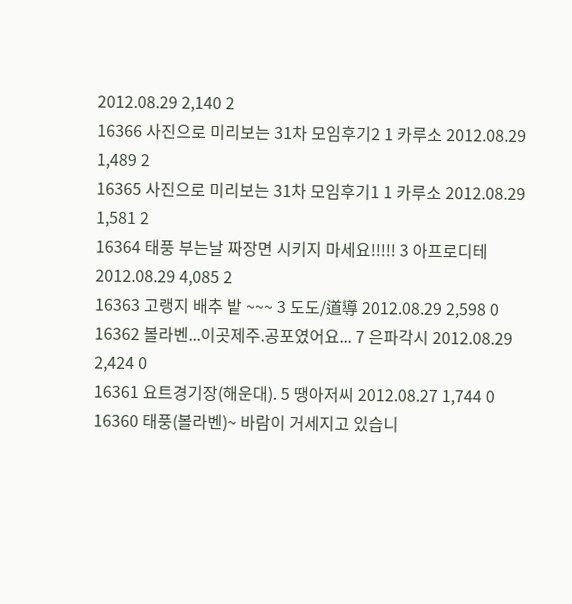2012.08.29 2,140 2
16366 사진으로 미리보는 31차 모임후기2 1 카루소 2012.08.29 1,489 2
16365 사진으로 미리보는 31차 모임후기1 1 카루소 2012.08.29 1,581 2
16364 태풍 부는날 짜장면 시키지 마세요!!!!! 3 아프로디테 2012.08.29 4,085 2
16363 고랭지 배추 밭 ~~~ 3 도도/道導 2012.08.29 2,598 0
16362 볼라벤...이곳제주.공포였어요... 7 은파각시 2012.08.29 2,424 0
16361 요트경기장(해운대). 5 땡아저씨 2012.08.27 1,744 0
16360 태풍(볼라벤)~ 바람이 거세지고 있습니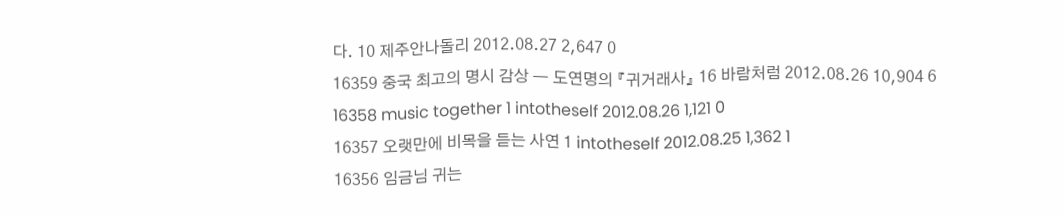다. 10 제주안나돌리 2012.08.27 2,647 0
16359 중국 최고의 명시 감상 ― 도연명의 『귀거래사』 16 바람처럼 2012.08.26 10,904 6
16358 music together 1 intotheself 2012.08.26 1,121 0
16357 오랫만에 비목을 듣는 사연 1 intotheself 2012.08.25 1,362 1
16356 임금님 귀는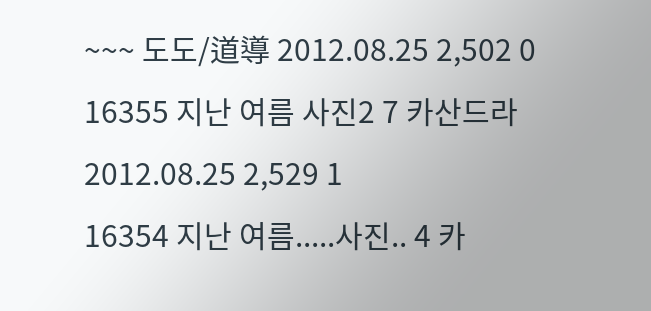~~~ 도도/道導 2012.08.25 2,502 0
16355 지난 여름 사진2 7 카산드라 2012.08.25 2,529 1
16354 지난 여름.....사진.. 4 카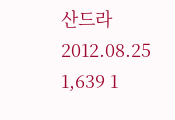산드라 2012.08.25 1,639 1